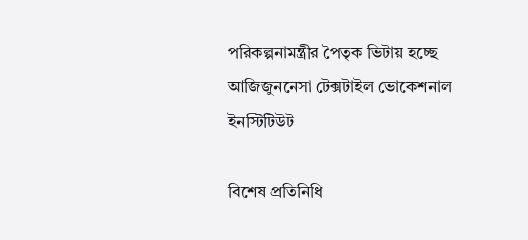পরিকল্পনামন্ত্রীর পৈতৃক ভিটায় হচ্ছে আজিজুননেসা টেক্সটাইল ভোকেশনাল ইনস্টিটিউট

বিশেষ প্রতিনিধি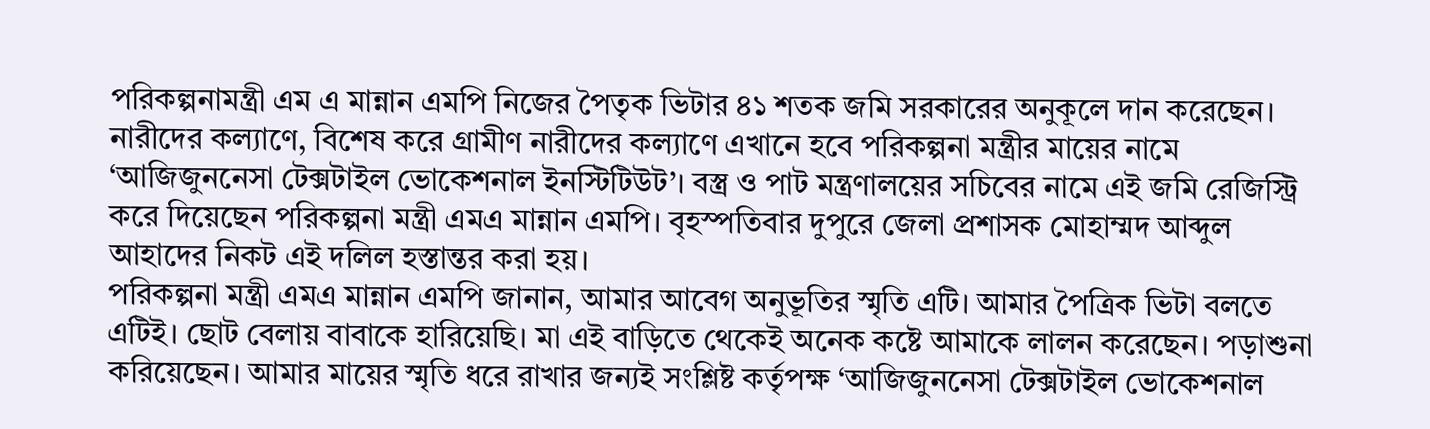পরিকল্পনামন্ত্রী এম এ মান্নান এমপি নিজের পৈতৃক ভিটার ৪১ শতক জমি সরকারের অনুকূলে দান করেছেন। নারীদের কল্যাণে, বিশেষ করে গ্রামীণ নারীদের কল্যাণে এখানে হবে পরিকল্পনা মন্ত্রীর মায়ের নামে ‘আজিজুননেসা টেক্সটাইল ভোকেশনাল ইনস্টিটিউট’। বস্ত্র ও পাট মন্ত্রণালয়ের সচিবের নামে এই জমি রেজিস্ট্রি করে দিয়েছেন পরিকল্পনা মন্ত্রী এমএ মান্নান এমপি। বৃহস্পতিবার দুপুরে জেলা প্রশাসক মোহাম্মদ আব্দুল আহাদের নিকট এই দলিল হস্তান্তর করা হয়।
পরিকল্পনা মন্ত্রী এমএ মান্নান এমপি জানান, আমার আবেগ অনুভূতির স্মৃতি এটি। আমার পৈত্রিক ভিটা বলতে এটিই। ছোট বেলায় বাবাকে হারিয়েছি। মা এই বাড়িতে থেকেই অনেক কষ্টে আমাকে লালন করেছেন। পড়াশুনা করিয়েছেন। আমার মায়ের স্মৃতি ধরে রাখার জন্যই সংশ্লিষ্ট কর্তৃপক্ষ ‘আজিজুননেসা টেক্সটাইল ভোকেশনাল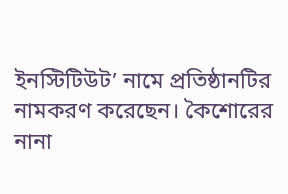ইনস্টিটিউট’ নামে প্রতিষ্ঠানটির নামকরণ করেছেন। কৈশোরের নানা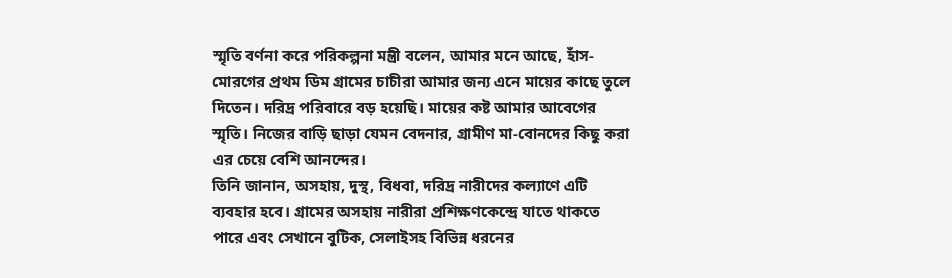স্মৃতি বর্ণনা করে পরিকল্পনা মন্ত্রী বলেন, আমার মনে আছে, হাঁস-মোরগের প্রথম ডিম গ্রামের চাচীরা আমার জন্য এনে মায়ের কাছে তুলে দিতেন। দরিদ্র পরিবারে বড় হয়েছি। মায়ের কষ্ট আমার আবেগের স্মৃতি। নিজের বাড়ি ছাড়া যেমন বেদনার, গ্রামীণ মা-বোনদের কিছু করা এর চেয়ে বেশি আনন্দের।
তিনি জানান, অসহায়, দুস্থ, বিধবা, দরিদ্র নারীদের কল্যাণে এটি ব্যবহার হবে। গ্রামের অসহায় নারীরা প্রশিক্ষণকেন্দ্রে যাতে থাকতে পারে এবং সেখানে বুটিক, সেলাইসহ বিভিন্ন ধরনের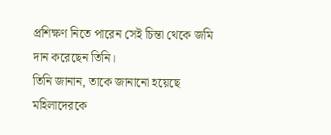প্রশিক্ষণ নিতে পারেন সেই চিন্তা থেকে জমি দান করেছেন তিনি।
তিনি জানান, তাকে জানানো হয়েছে মহিলাদেরকে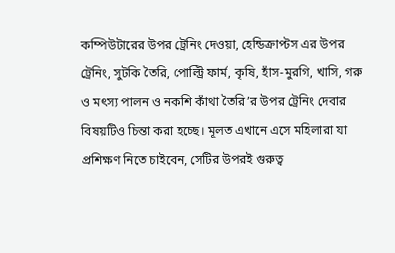কম্পিউটারের উপর ট্রেনিং দেওয়া, হেন্ডিক্রাপ্টস এর উপর ট্রেনিং, সুটকি তৈরি, পোল্ট্রি ফার্ম, কৃষি, হাঁস-মুরগি, খাসি, গরু ও মৎস্য পালন ও নকশি কাঁথা তৈরি’র উপর ট্রেনিং দেবার বিষয়টিও চিন্তা করা হচ্ছে। মূলত এখানে এসে মহিলারা যা প্রশিক্ষণ নিতে চাইবেন, সেটির উপরই গুরুত্ব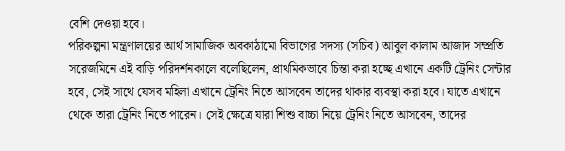বেশি দেওয়া হবে।
পরিকল্পনা মন্ত্রণালয়ের আর্থ সামাজিক অবকাঠামো বিভাগের সদস্য (সচিব) আবুল কালাম আজাদ সম্প্রতি সরেজমিনে এই বাড়ি পরিদর্শনকালে বলেছিলেন, প্রাথমিকভাবে চিন্তা করা হচ্ছে এখানে একটি ট্রেনিং সেন্টার হবে, সেই সাথে যেসব মহিলা এখানে ট্রেনিং নিতে আসবেন তাদের থাকার ব্যবস্থা করা হবে। যাতে এখানে থেকে তারা ট্রেনিং নিতে পারেন। সেই ক্ষেত্রে যারা শিশু বাচ্চা নিয়ে ট্রেনিং নিতে আসবেন, তাদের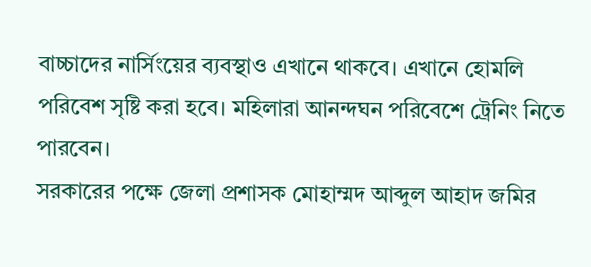বাচ্চাদের নার্সিংয়ের ব্যবস্থাও এখানে থাকবে। এখানে হোমলি পরিবেশ সৃষ্টি করা হবে। মহিলারা আনন্দঘন পরিবেশে ট্রেনিং নিতে পারবেন।
সরকারের পক্ষে জেলা প্রশাসক মোহাম্মদ আব্দুল আহাদ জমির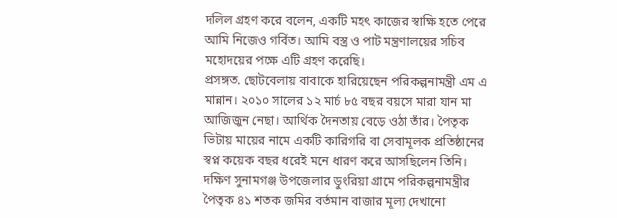দলিল গ্রহণ করে বলেন, একটি মহৎ কাজের স্বাক্ষি হতে পেরে আমি নিজেও গর্বিত। আমি বস্ত্র ও পাট মন্ত্রণালয়ের সচিব মহোদয়ের পক্ষে এটি গ্রহণ করেছি।
প্রসঙ্গত. ছোটবেলায় বাবাকে হারিয়েছেন পরিকল্পনামন্ত্রী এম এ মান্নান। ২০১০ সালের ১২ মার্চ ৮৫ বছর বয়সে মারা যান মা আজিজুন নেছা। আর্থিক দৈনতায় বেড়ে ওঠা তাঁর। পৈতৃক ভিটায় মায়ের নামে একটি কারিগরি বা সেবামূলক প্রতিষ্ঠানের স্বপ্ন কয়েক বছর ধরেই মনে ধারণ করে আসছিলেন তিনি।
দক্ষিণ সুনামগঞ্জ উপজেলার ডুংরিয়া গ্রামে পরিকল্পনামন্ত্রীর পৈতৃক ৪১ শতক জমির বর্তমান বাজার মূল্য দেখানো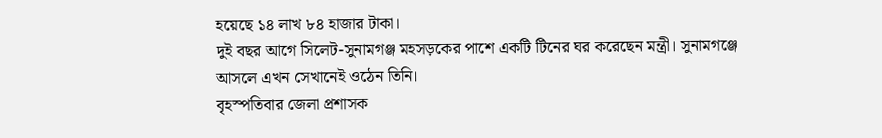হয়েছে ১৪ লাখ ৮৪ হাজার টাকা।
দুই বছর আগে সিলেট-সুনামগঞ্জ মহসড়কের পাশে একটি টিনের ঘর করেছেন মন্ত্রী। সুনামগঞ্জে আসলে এখন সেখানেই ওঠেন তিনি।
বৃহস্পতিবার জেলা প্রশাসক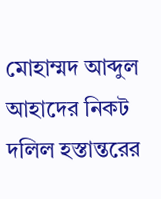মোহাম্মদ আব্দুল আহাদের নিকট দলিল হস্তান্তরের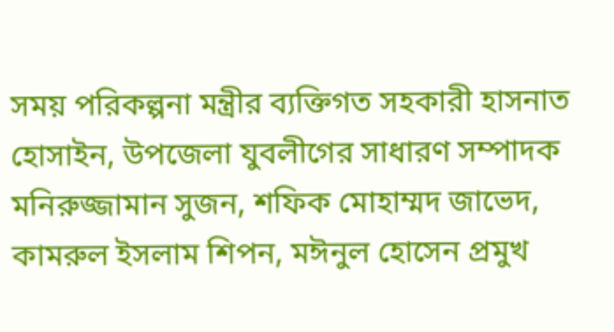সময় পরিকল্পনা মন্ত্রীর ব্যক্তিগত সহকারী হাসনাত হোসাইন, উপজেলা যুবলীগের সাধারণ সম্পাদক মনিরুজ্জামান সুজন, শফিক মোহাম্মদ জাভেদ, কামরুল ইসলাম শিপন, মঈনুল হোসেন প্রমুখ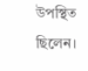উপস্থিত ছিলেন।